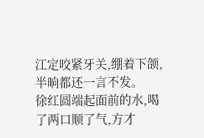江定咬紧牙关,绷着下颌,半晌都还一言不发。
徐红圆端起面前的水,喝了两口顺了气,方才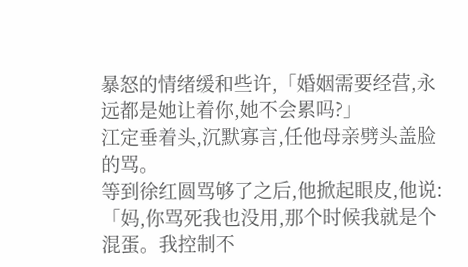暴怒的情绪缓和些许,「婚姻需要经营,永远都是她让着你,她不会累吗?」
江定垂着头,沉默寡言,任他母亲劈头盖脸的骂。
等到徐红圆骂够了之后,他掀起眼皮,他说:「妈,你骂死我也没用,那个时候我就是个混蛋。我控制不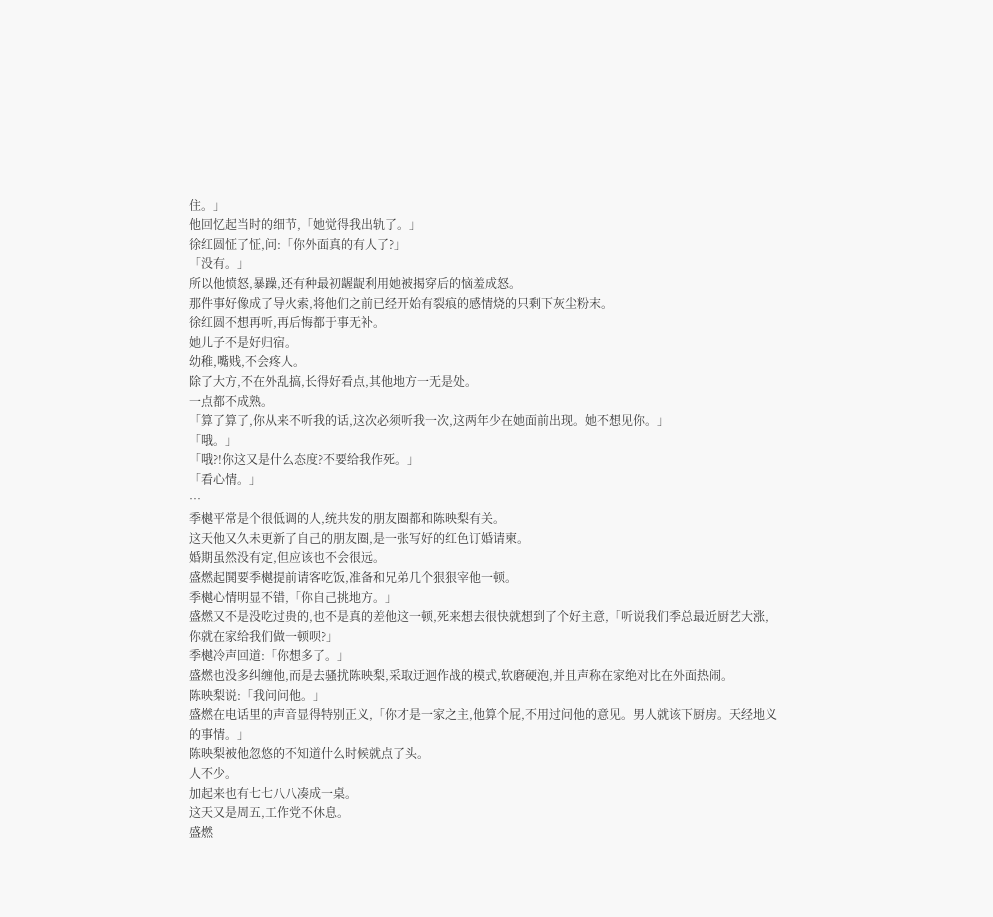住。」
他回忆起当时的细节,「她觉得我出轨了。」
徐红圆怔了怔,问:「你外面真的有人了?」
「没有。」
所以他愤怒,暴躁,还有种最初龌龊利用她被揭穿后的恼羞成怒。
那件事好像成了导火索,将他们之前已经开始有裂痕的感情烧的只剩下灰尘粉末。
徐红圆不想再听,再后悔都于事无补。
她儿子不是好归宿。
幼稚,嘴贱,不会疼人。
除了大方,不在外乱搞,长得好看点,其他地方一无是处。
一点都不成熟。
「算了算了,你从来不听我的话,这次必须听我一次,这两年少在她面前出现。她不想见你。」
「哦。」
「哦?!你这又是什么态度?不要给我作死。」
「看心情。」
…
季樾平常是个很低调的人,统共发的朋友圈都和陈映梨有关。
这天他又久未更新了自己的朋友圈,是一张写好的红色订婚请柬。
婚期虽然没有定,但应该也不会很远。
盛燃起鬨要季樾提前请客吃饭,准备和兄弟几个狠狠宰他一顿。
季樾心情明显不错,「你自己挑地方。」
盛燃又不是没吃过贵的,也不是真的差他这一顿,死来想去很快就想到了个好主意,「听说我们季总最近厨艺大涨,你就在家给我们做一顿呗?」
季樾冷声回道:「你想多了。」
盛燃也没多纠缠他,而是去骚扰陈映梨,采取迂迴作战的模式,软磨硬泡,并且声称在家绝对比在外面热闹。
陈映梨说:「我问问他。」
盛燃在电话里的声音显得特别正义,「你才是一家之主,他算个屁,不用过问他的意见。男人就该下厨房。天经地义的事情。」
陈映梨被他忽悠的不知道什么时候就点了头。
人不少。
加起来也有七七八八凑成一桌。
这天又是周五,工作党不休息。
盛燃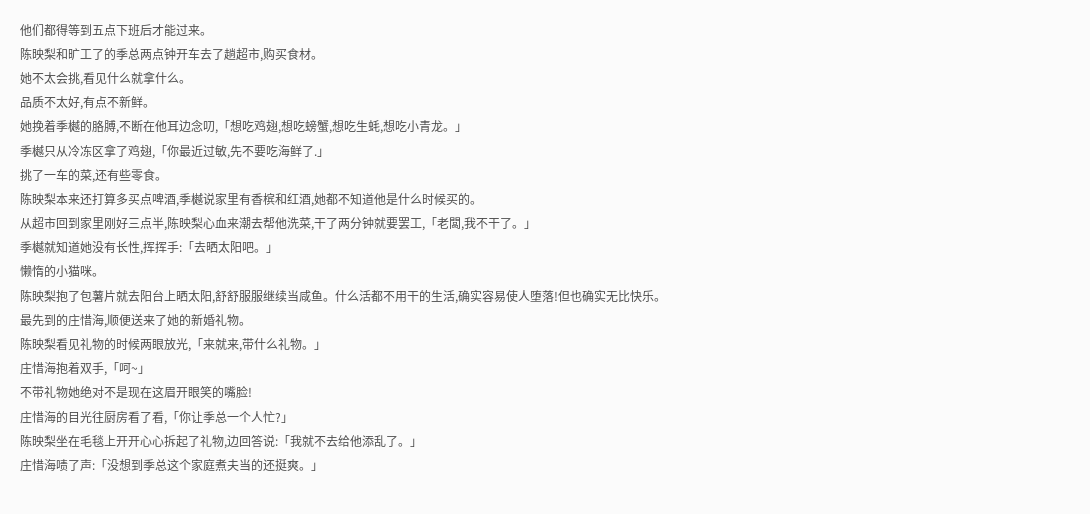他们都得等到五点下班后才能过来。
陈映梨和旷工了的季总两点钟开车去了趟超市,购买食材。
她不太会挑,看见什么就拿什么。
品质不太好,有点不新鲜。
她挽着季樾的胳膊,不断在他耳边念叨,「想吃鸡翅,想吃螃蟹,想吃生蚝,想吃小青龙。」
季樾只从冷冻区拿了鸡翅,「你最近过敏,先不要吃海鲜了.」
挑了一车的菜,还有些零食。
陈映梨本来还打算多买点啤酒,季樾说家里有香槟和红酒,她都不知道他是什么时候买的。
从超市回到家里刚好三点半,陈映梨心血来潮去帮他洗菜,干了两分钟就要罢工,「老闆,我不干了。」
季樾就知道她没有长性,挥挥手:「去晒太阳吧。」
懒惰的小猫咪。
陈映梨抱了包薯片就去阳台上晒太阳,舒舒服服继续当咸鱼。什么活都不用干的生活,确实容易使人堕落!但也确实无比快乐。
最先到的庄惜海,顺便送来了她的新婚礼物。
陈映梨看见礼物的时候两眼放光,「来就来,带什么礼物。」
庄惜海抱着双手,「呵~」
不带礼物她绝对不是现在这眉开眼笑的嘴脸!
庄惜海的目光往厨房看了看,「你让季总一个人忙?」
陈映梨坐在毛毯上开开心心拆起了礼物,边回答说:「我就不去给他添乱了。」
庄惜海啧了声:「没想到季总这个家庭煮夫当的还挺爽。」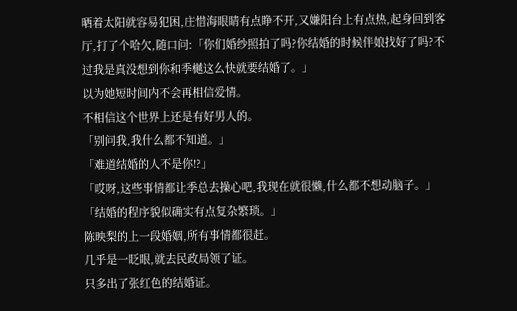晒着太阳就容易犯困,庄惜海眼睛有点睁不开,又嫌阳台上有点热,起身回到客厅,打了个哈欠,随口问:「你们婚纱照拍了吗?你结婚的时候伴娘找好了吗?不过我是真没想到你和季樾这么快就要结婚了。」
以为她短时间内不会再相信爱情。
不相信这个世界上还是有好男人的。
「别问我,我什么都不知道。」
「难道结婚的人不是你!?」
「哎呀,这些事情都让季总去操心吧,我现在就很懒,什么都不想动脑子。」
「结婚的程序貌似确实有点复杂繁琐。」
陈映梨的上一段婚姻,所有事情都很赶。
几乎是一眨眼,就去民政局领了证。
只多出了张红色的结婚证。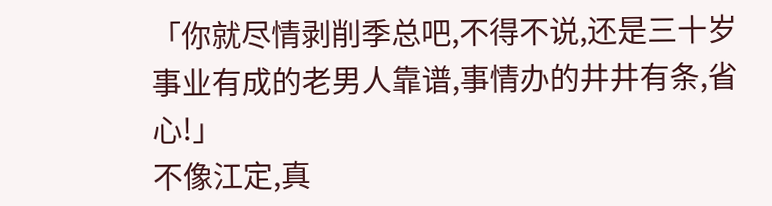「你就尽情剥削季总吧,不得不说,还是三十岁事业有成的老男人靠谱,事情办的井井有条,省心!」
不像江定,真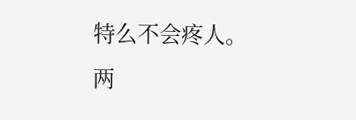特么不会疼人。
两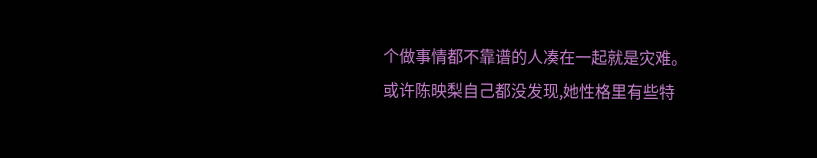个做事情都不靠谱的人凑在一起就是灾难。
或许陈映梨自己都没发现,她性格里有些特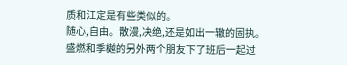质和江定是有些类似的。
随心,自由。散漫,决绝,还是如出一辙的固执。
盛燃和季樾的另外两个朋友下了班后一起过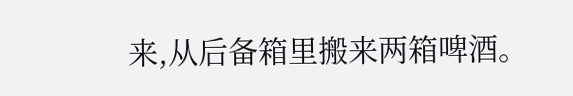来,从后备箱里搬来两箱啤酒。